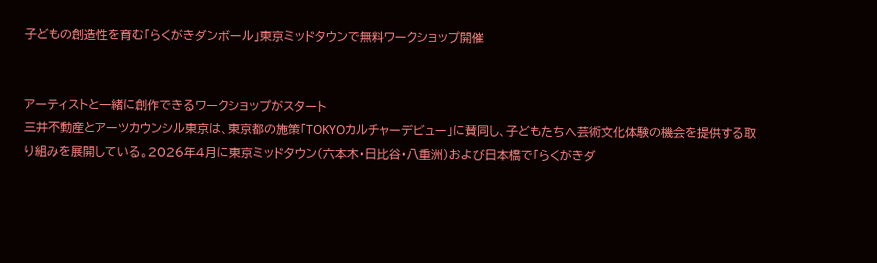子どもの創造性を育む「らくがきダンボール」東京ミッドタウンで無料ワークショップ開催


アーティストと一緒に創作できるワークショップがスタート
三井不動産とアーツカウンシル東京は、東京都の施策「TOKYOカルチャーデビュー」に賛同し、子どもたちへ芸術文化体験の機会を提供する取り組みを展開している。2026年4月に東京ミッドタウン(六本木・日比谷・八重洲)および日本橋で「らくがきダ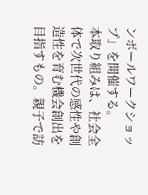ンボールワークショップ」を開催する。
本取り組みは、社会全体で次世代の感性や創造性を育む機会創出を目指すもの。親子で訪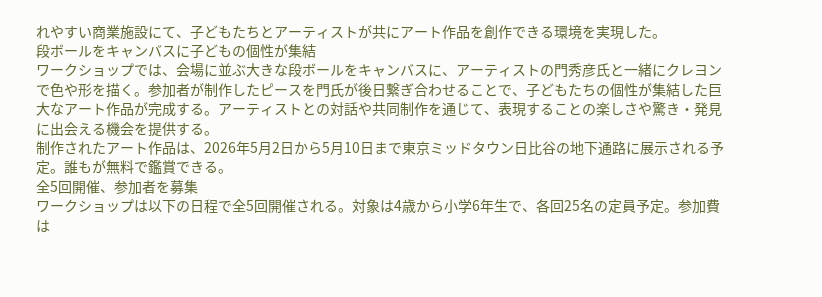れやすい商業施設にて、子どもたちとアーティストが共にアート作品を創作できる環境を実現した。
段ボールをキャンバスに子どもの個性が集結
ワークショップでは、会場に並ぶ大きな段ボールをキャンバスに、アーティストの門秀彦氏と一緒にクレヨンで色や形を描く。参加者が制作したピースを門氏が後日繋ぎ合わせることで、子どもたちの個性が集結した巨大なアート作品が完成する。アーティストとの対話や共同制作を通じて、表現することの楽しさや驚き・発見に出会える機会を提供する。
制作されたアート作品は、2026年5月2日から5月10日まで東京ミッドタウン日比谷の地下通路に展示される予定。誰もが無料で鑑賞できる。
全5回開催、参加者を募集
ワークショップは以下の日程で全5回開催される。対象は4歳から小学6年生で、各回25名の定員予定。参加費は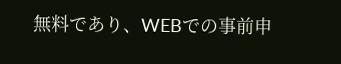無料であり、WEBでの事前申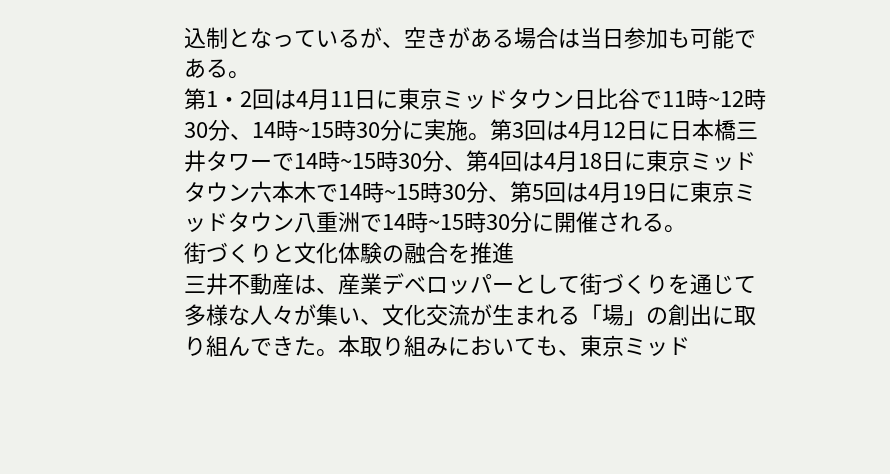込制となっているが、空きがある場合は当日参加も可能である。
第1・2回は4月11日に東京ミッドタウン日比谷で11時~12時30分、14時~15時30分に実施。第3回は4月12日に日本橋三井タワーで14時~15時30分、第4回は4月18日に東京ミッドタウン六本木で14時~15時30分、第5回は4月19日に東京ミッドタウン八重洲で14時~15時30分に開催される。
街づくりと文化体験の融合を推進
三井不動産は、産業デベロッパーとして街づくりを通じて多様な人々が集い、文化交流が生まれる「場」の創出に取り組んできた。本取り組みにおいても、東京ミッド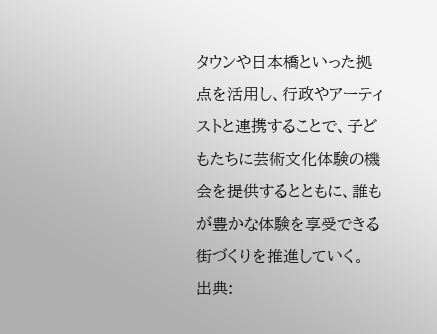タウンや日本橋といった拠点を活用し、行政やアーティストと連携することで、子どもたちに芸術文化体験の機会を提供するとともに、誰もが豊かな体験を享受できる街づくりを推進していく。
出典: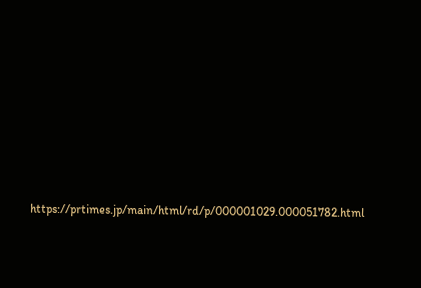https://prtimes.jp/main/html/rd/p/000001029.000051782.html